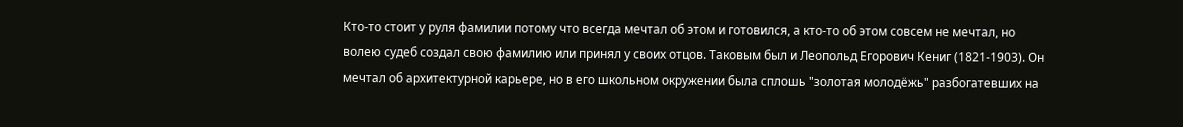Кто-то стоит у руля фамилии потому что всегда мечтал об этом и готовился, а кто-то об этом совсем не мечтал, но волею судеб создал свою фамилию или принял у своих отцов. Таковым был и Леопольд Егорович Кениг (1821-1903). Он мечтал об архитектурной карьере, но в его школьном окружении была сплошь "золотая молодёжь" разбогатевших на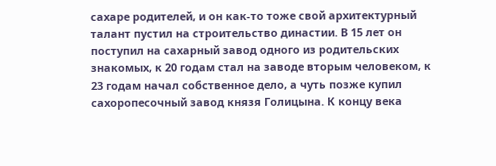сахаре родителей, и он как-то тоже свой архитектурный талант пустил на строительство династии. В 15 лет он поступил на сахарный завод одного из родительских знакомых, к 20 годам стал на заводе вторым человеком, к 23 годам начал собственное дело, а чуть позже купил сахоропесочный завод князя Голицына. К концу века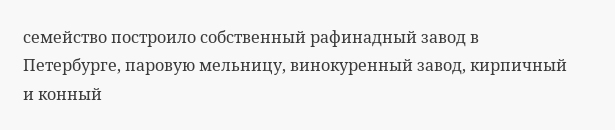семейство построило собственный рафинадный завод в Петербурге, паровую мельницу, винокуренный завод, кирпичный и конный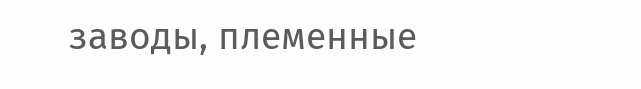заводы, племенные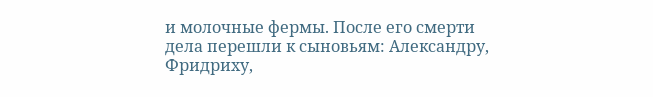и молочные фермы. После его смерти дела перешли к сыновьям: Александру, Фридриху,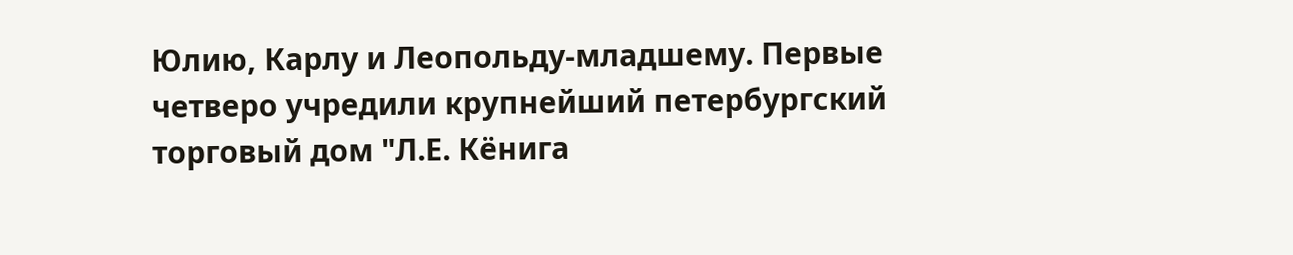Юлию, Карлу и Леопольду-младшему. Первые четверо учредили крупнейший петербургский торговый дом "Л.Е. Кёнига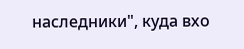наследники", куда вхо